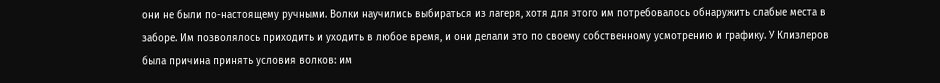они не были по-настоящему ручными. Волки научились выбираться из лагеря, хотя для этого им потребовалось обнаружить слабые места в заборе. Им позволялось приходить и уходить в любое время, и они делали это по своему собственному усмотрению и графику. У Клизлеров была причина принять условия волков: им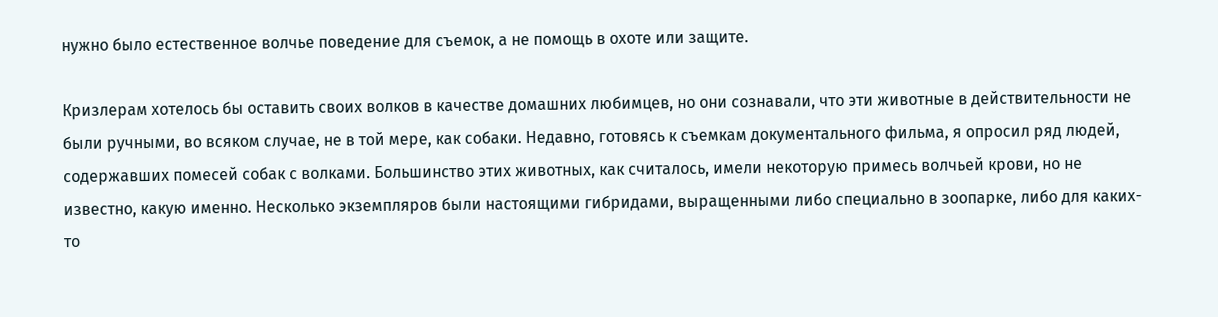нужно было естественное волчье поведение для съемок, а не помощь в охоте или защите.

Кризлерам хотелось бы оставить своих волков в качестве домашних любимцев, но они сознавали, что эти животные в действительности не были ручными, во всяком случае, не в той мере, как собаки. Недавно, готовясь к съемкам документального фильма, я опросил ряд людей, содержавших помесей собак с волками. Большинство этих животных, как считалось, имели некоторую примесь волчьей крови, но не известно, какую именно. Несколько экземпляров были настоящими гибридами, выращенными либо специально в зоопарке, либо для каких-то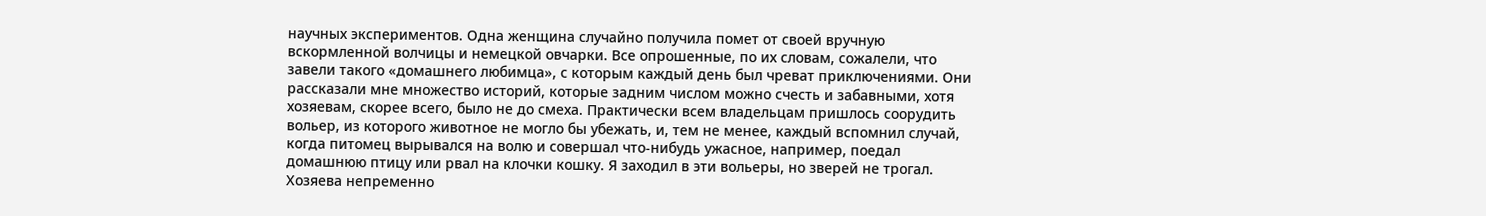научных экспериментов. Одна женщина случайно получила помет от своей вручную вскормленной волчицы и немецкой овчарки. Все опрошенные, по их словам, сожалели, что завели такого «домашнего любимца», с которым каждый день был чреват приключениями. Они рассказали мне множество историй, которые задним числом можно счесть и забавными, хотя хозяевам, скорее всего, было не до смеха. Практически всем владельцам пришлось соорудить вольер, из которого животное не могло бы убежать, и, тем не менее, каждый вспомнил случай, когда питомец вырывался на волю и совершал что-нибудь ужасное, например, поедал домашнюю птицу или рвал на клочки кошку. Я заходил в эти вольеры, но зверей не трогал. Хозяева непременно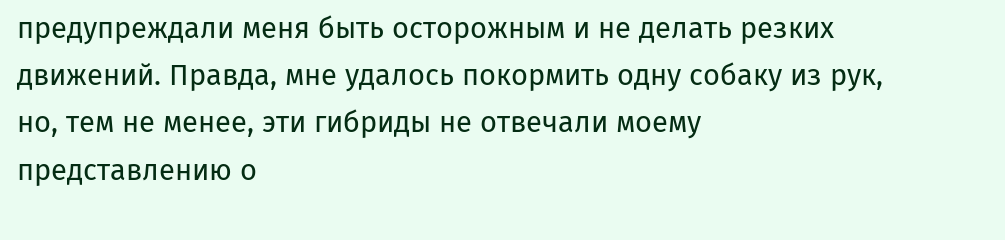предупреждали меня быть осторожным и не делать резких движений. Правда, мне удалось покормить одну собаку из рук, но, тем не менее, эти гибриды не отвечали моему представлению о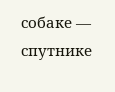собаке — спутнике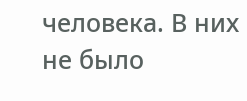человека. В них не было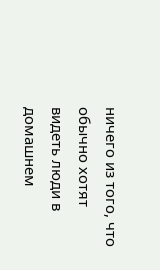ничего из того, что обычно хотят видеть люди в домашнем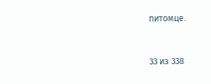питомце.



33 из 338